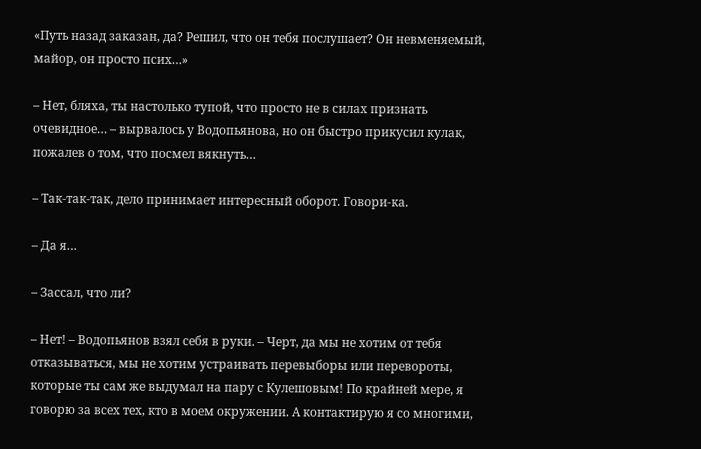«Путь назад заказан, да? Решил, что он тебя послушает? Он невменяемый, майор, он просто псих…»

– Нет, бляха, ты настолько тупой, что просто не в силах признать очевидное… – вырвалось у Водопьянова, но он быстро прикусил кулак, пожалев о том, что посмел вякнуть…

– Так-так-так, дело принимает интересный оборот. Говори-ка.

– Да я…

– Зассал, что ли?

– Нет! – Водопьянов взял себя в руки. – Черт, да мы не хотим от тебя отказываться, мы не хотим устраивать перевыборы или перевороты, которые ты сам же выдумал на пару с Кулешовым! По крайней мере, я говорю за всех тех, кто в моем окружении. А контактирую я со многими,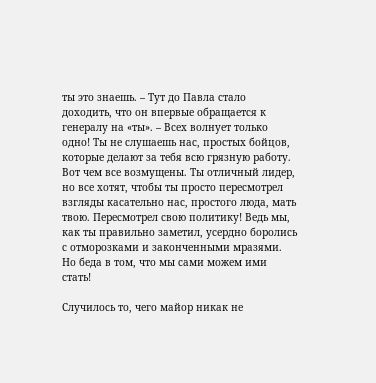ты это знаешь. – Тут до Павла стало доходить, что он впервые обращается к генералу на «ты». – Всех волнует только одно! Ты не слушаешь нас, простых бойцов, которые делают за тебя всю грязную работу. Вот чем все возмущены. Ты отличный лидер, но все хотят, чтобы ты просто пересмотрел взгляды касательно нас, простого люда, мать твою. Пересмотрел свою политику! Ведь мы, как ты правильно заметил, усердно боролись с отморозками и законченными мразями. Но беда в том, что мы сами можем ими стать!

Случилось то, чего майор никак не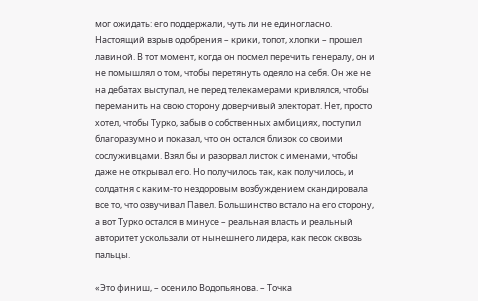мог ожидать: его поддержали, чуть ли не единогласно. Настоящий взрыв одобрения – крики, топот, хлопки – прошел лавиной. В тот момент, когда он посмел перечить генералу, он и не помышлял о том, чтобы перетянуть одеяло на себя. Он же не на дебатах выступал, не перед телекамерами кривлялся, чтобы переманить на свою сторону доверчивый электорат. Нет, просто хотел, чтобы Турко, забыв о собственных амбициях, поступил благоразумно и показал, что он остался близок со своими сослуживцами. Взял бы и разорвал листок с именами, чтобы даже не открывал его. Но получилось так, как получилось, и солдатня с каким-то нездоровым возбуждением скандировала все то, что озвучивал Павел. Большинство встало на его сторону, а вот Турко остался в минусе – реальная власть и реальный авторитет ускользали от нынешнего лидера, как песок сквозь пальцы.

«Это финиш, – осенило Водопьянова. – Точка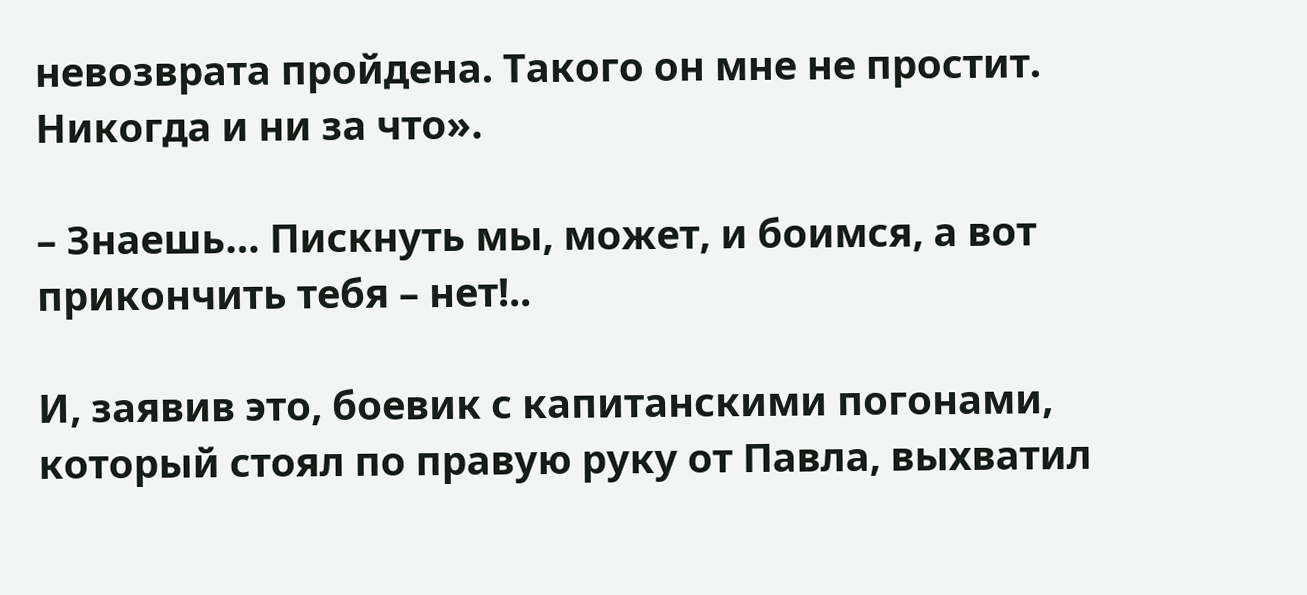невозврата пройдена. Такого он мне не простит. Никогда и ни за что».

– Знаешь… Пискнуть мы, может, и боимся, а вот прикончить тебя – нет!..

И, заявив это, боевик с капитанскими погонами, который стоял по правую руку от Павла, выхватил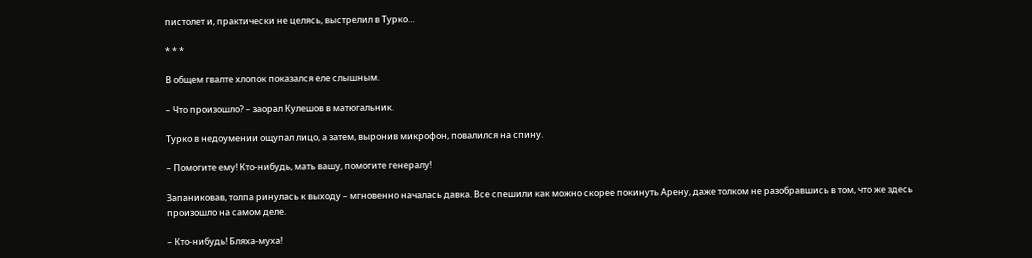пистолет и, практически не целясь, выстрелил в Турко…

* * *

В общем гвалте хлопок показался еле слышным.

– Что произошло? – заорал Кулешов в матюгальник.

Турко в недоумении ощупал лицо, а затем, выронив микрофон, повалился на спину.

– Помогите ему! Кто-нибудь, мать вашу, помогите генералу!

Запаниковав, толпа ринулась к выходу – мгновенно началась давка. Все спешили как можно скорее покинуть Арену, даже толком не разобравшись в том, что же здесь произошло на самом деле.

– Кто-нибудь! Бляха-муха!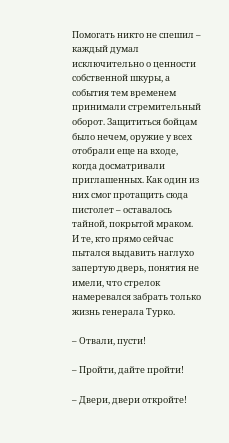Помогать никто не спешил – каждый думал исключительно о ценности собственной шкуры, а события тем временем принимали стремительный оборот. Защититься бойцам было нечем, оружие у всех отобрали еще на входе, когда досматривали приглашенных. Как один из них смог протащить сюда пистолет – оставалось тайной, покрытой мраком. И те, кто прямо сейчас пытался выдавить наглухо запертую дверь, понятия не имели, что стрелок намеревался забрать только жизнь генерала Турко.

– Отвали, пусти!

– Пройти, дайте пройти!

– Двери, двери откройте!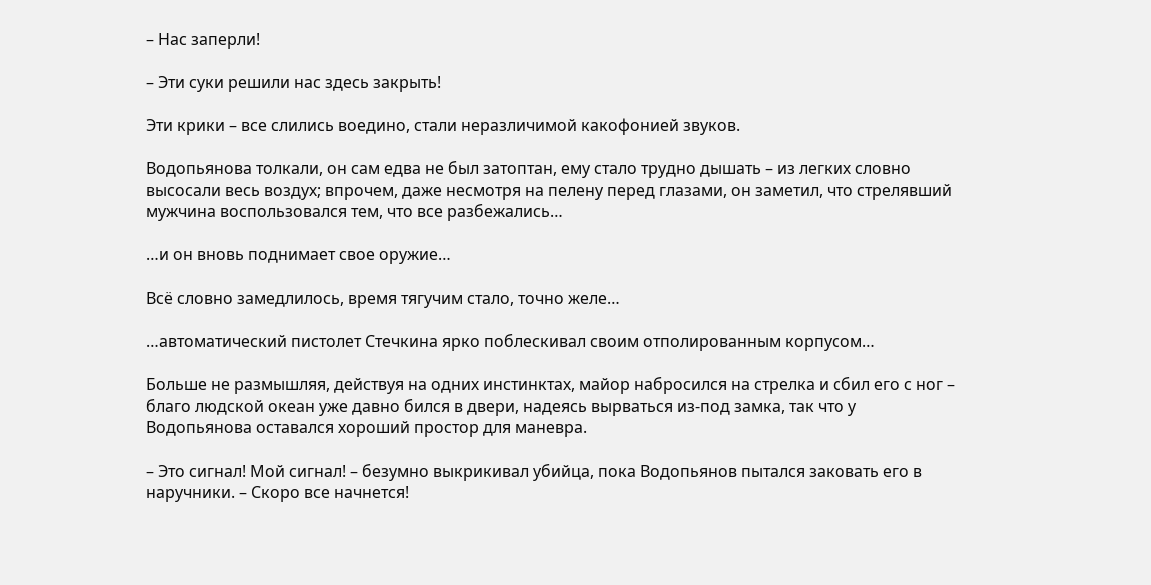– Нас заперли!

– Эти суки решили нас здесь закрыть!

Эти крики – все слились воедино, стали неразличимой какофонией звуков.

Водопьянова толкали, он сам едва не был затоптан, ему стало трудно дышать – из легких словно высосали весь воздух; впрочем, даже несмотря на пелену перед глазами, он заметил, что стрелявший мужчина воспользовался тем, что все разбежались…

…и он вновь поднимает свое оружие…

Всё словно замедлилось, время тягучим стало, точно желе…

…автоматический пистолет Стечкина ярко поблескивал своим отполированным корпусом…

Больше не размышляя, действуя на одних инстинктах, майор набросился на стрелка и сбил его с ног – благо людской океан уже давно бился в двери, надеясь вырваться из-под замка, так что у Водопьянова оставался хороший простор для маневра.

– Это сигнал! Мой сигнал! – безумно выкрикивал убийца, пока Водопьянов пытался заковать его в наручники. – Скоро все начнется!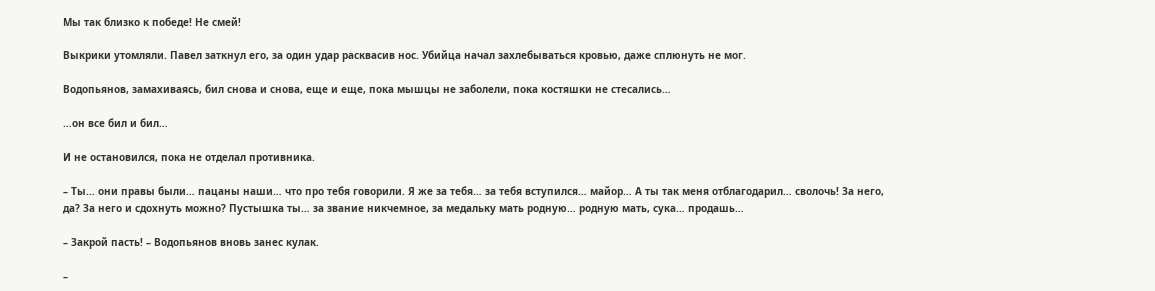Мы так близко к победе! Не смей!

Выкрики утомляли. Павел заткнул его, за один удар расквасив нос. Убийца начал захлебываться кровью, даже сплюнуть не мог.

Водопьянов, замахиваясь, бил снова и снова, еще и еще, пока мышцы не заболели, пока костяшки не стесались…

…он все бил и бил…

И не остановился, пока не отделал противника.

– Ты… они правы были… пацаны наши… что про тебя говорили. Я же за тебя… за тебя вступился… майор… А ты так меня отблагодарил… сволочь! За него, да? За него и сдохнуть можно? Пустышка ты… за звание никчемное, за медальку мать родную… родную мать, сука… продашь…

– Закрой пасть! – Водопьянов вновь занес кулак.

–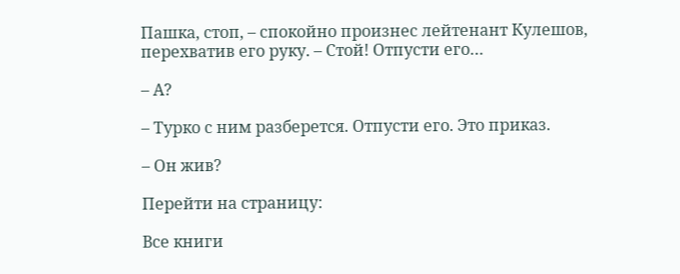Пашка, стоп, – спокойно произнес лейтенант Кулешов, перехватив его руку. – Стой! Отпусти его…

– А?

– Турко с ним разберется. Отпусти его. Это приказ.

– Он жив?

Перейти на страницу:

Все книги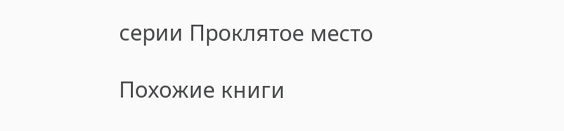серии Проклятое место

Похожие книги